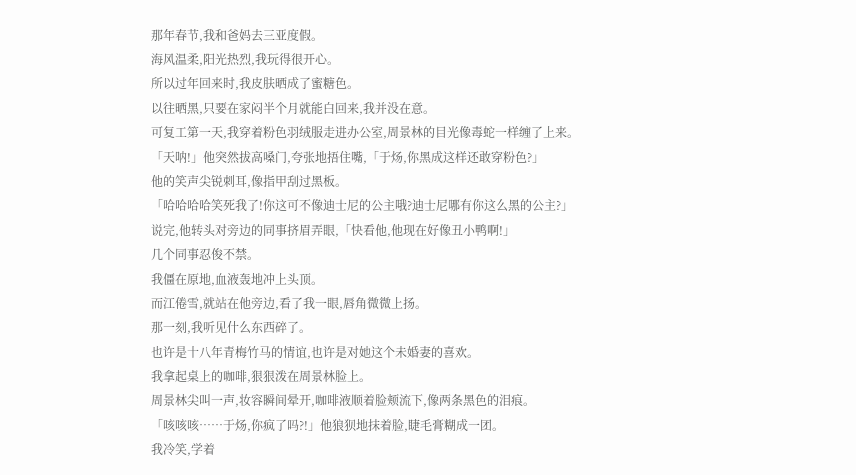那年春节,我和爸妈去三亚度假。
海风温柔,阳光热烈,我玩得很开心。
所以过年回来时,我皮肤晒成了蜜糖色。
以往晒黑,只要在家闷半个月就能白回来,我并没在意。
可复工第一天,我穿着粉色羽绒服走进办公室,周景林的目光像毒蛇一样缠了上来。
「天呐!」他突然拔高嗓门,夸张地捂住嘴,「于炀,你黑成这样还敢穿粉色?」
他的笑声尖锐刺耳,像指甲刮过黑板。
「哈哈哈哈笑死我了!你这可不像迪士尼的公主哦?迪士尼哪有你这么黑的公主?」
说完,他转头对旁边的同事挤眉弄眼,「快看他,他现在好像丑小鸭啊!」
几个同事忍俊不禁。
我僵在原地,血液轰地冲上头顶。
而江倦雪,就站在他旁边,看了我一眼,唇角微微上扬。
那一刻,我听见什么东西碎了。
也许是十八年青梅竹马的情谊,也许是对她这个未婚妻的喜欢。
我拿起桌上的咖啡,狠狠泼在周景林脸上。
周景林尖叫一声,妆容瞬间晕开,咖啡液顺着脸颊流下,像两条黑色的泪痕。
「咳咳咳……于炀,你疯了吗?!」他狼狈地抹着脸,睫毛膏糊成一团。
我冷笑,学着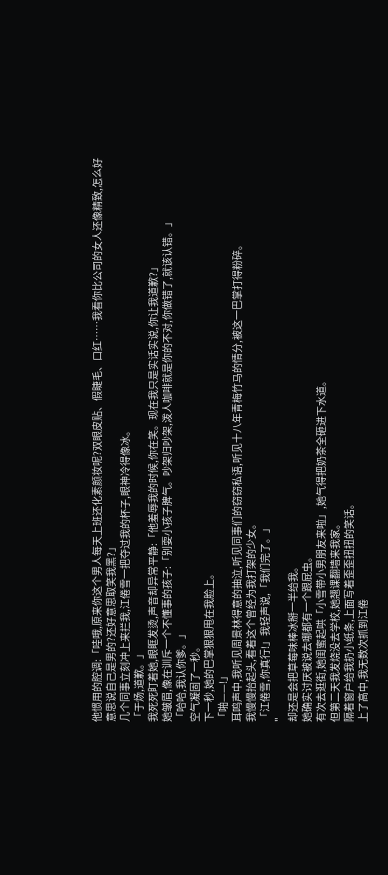他惯用的腔调:「哇哦,原来你这个男人每天上班还化素颜妆呢?双眼皮贴、假睫毛、口红……我看你比公司的女人还像精致,怎么好意思说自己是男的?还好意思取笑我黑?」
几个同事立刻冲上来拦我,江倦雪一把夺过我的杯子,眼神冷得像冰。
「于炀,道歉。」
我死死盯着她,眼眶发烫,声音却异常平静:「他羞辱我的时候,你在笑。现在我只是实话实说,你让我道歉?」
她皱眉,像在训斥一个不懂事的孩子:「别耍小孩子脾气。吵架归吵架,泼人咖啡就是你的不对,你做错了,就该认错。」
「哈哈,我认你爹。」
空气凝固了一秒。
下一秒,她的巴掌狠狠甩在我脸上。
「啪——!」
耳鸣声中,我听见周景林得意的抽泣,听见同事们的窃窃私语,听见十八年青梅竹马的情分,被这一巴掌打得粉碎。
我慢慢抬起头,看着这个曾经为我打架的少女。
「江倦雪,你真行!」我轻声说,「我们完了。」
"
却还是会把草莓味棒冰掰一半给我。
她确实讨厌被说去哪都有一个跟屁虫。
有次去逛街,她闺蜜起哄「小雪带小男朋友来啦」,她气得把奶茶全砸进下水道。
但第二天我发烧没去学校,她翘课翻墙来我家。
隔着窗户给我扔小纸条,上面写着歪歪扭扭的笑话。
上了高中,我无数次抓到江倦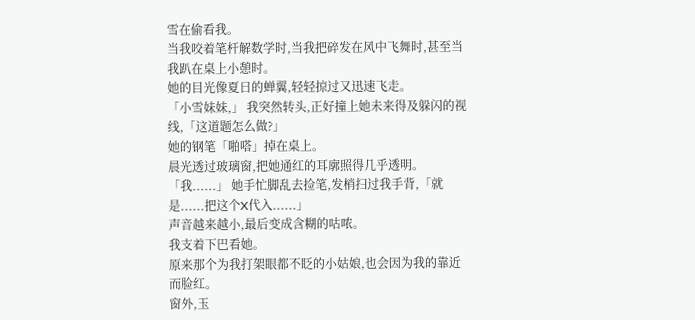雪在偷看我。
当我咬着笔杆解数学时,当我把碎发在风中飞舞时,甚至当我趴在桌上小憩时。
她的目光像夏日的蝉翼,轻轻掠过又迅速飞走。
「小雪妹妹,」 我突然转头,正好撞上她未来得及躲闪的视线,「这道题怎么做?」
她的钢笔「啪嗒」掉在桌上。
晨光透过玻璃窗,把她通红的耳廓照得几乎透明。
「我......」 她手忙脚乱去捡笔,发梢扫过我手背,「就是......把这个X代入......」
声音越来越小,最后变成含糊的咕哝。
我支着下巴看她。
原来那个为我打架眼都不眨的小姑娘,也会因为我的靠近而脸红。
窗外,玉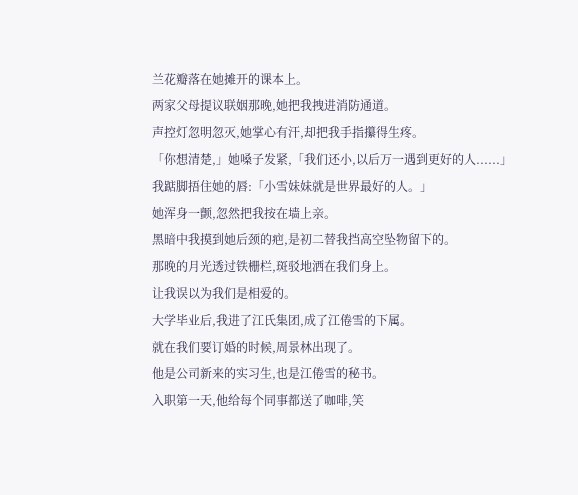兰花瓣落在她摊开的课本上。
两家父母提议联姻那晚,她把我拽进消防通道。
声控灯忽明忽灭,她掌心有汗,却把我手指攥得生疼。
「你想清楚,」她嗓子发紧,「我们还小,以后万一遇到更好的人......」
我踮脚捂住她的唇:「小雪妹妹就是世界最好的人。」
她浑身一颤,忽然把我按在墙上亲。
黑暗中我摸到她后颈的疤,是初二替我挡高空坠物留下的。
那晚的月光透过铁栅栏,斑驳地洒在我们身上。
让我误以为我们是相爱的。
大学毕业后,我进了江氏集团,成了江倦雪的下属。
就在我们要订婚的时候,周景林出现了。
他是公司新来的实习生,也是江倦雪的秘书。
入职第一天,他给每个同事都送了咖啡,笑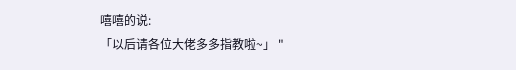嘻嘻的说:
「以后请各位大佬多多指教啦~」 "